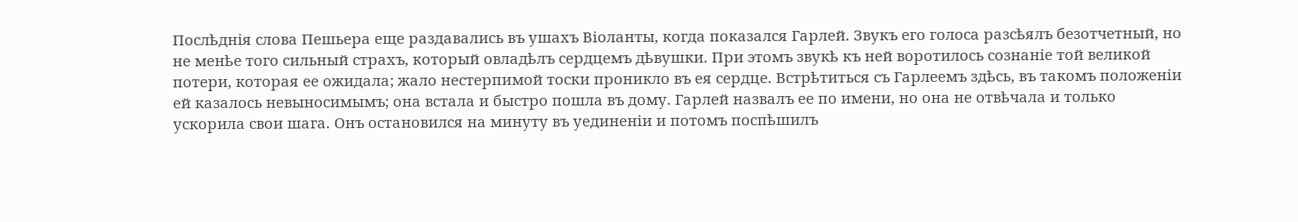Послѣднія слова Пешьера еще раздавались въ ушахъ Віоланты, когда показался Гарлей. Звукъ его голоса разсѣялъ безотчетный, но не менѣе того сильный страхъ, который овладѣлъ сердцемъ дѣвушки. При этомъ звукѣ къ ней воротилось сознаніе той великой потери, которая ее ожидала; жало нестерпимой тоски проникло въ ея сердце. Встрѣтиться съ Гарлеемъ здѣсь, въ такомъ положеніи ей казалось невыносимымъ; она встала и быстро пошла въ дому. Гарлей назвалъ ее по имени, но она не отвѣчала и только ускорила свои шага. Онъ остановился на минуту въ уединеніи и потомъ поспѣшилъ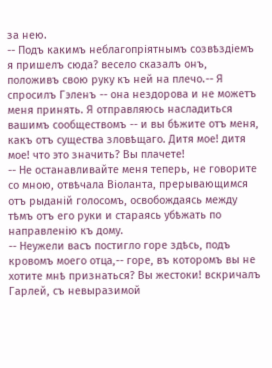за нею.
-- Подъ какимъ неблагопріятнымъ созвѣздіемъ я пришелъ сюда? весело сказалъ онъ, положивъ свою руку къ ней на плечо.-- Я спросилъ Гэленъ -- она нездорова и не можетъ меня принять. Я отправляюсь насладиться вашимъ сообществомъ -- и вы бѣжите отъ меня, какъ отъ существа зловѣщаго. Дитя мое! дитя мое! что это значить? Вы плачете!
-- Не останавливайте меня теперь, не говорите со мною, отвѣчала Віоланта, прерывающимся отъ рыданій голосомъ, освобождаясь между тѣмъ отъ его руки и стараясь убѣжать по направленію къ дому.
-- Неужели васъ постигло горе здѣсь, подъ кровомъ моего отца,-- горе, въ которомъ вы не хотите мнѣ признаться? Вы жестоки! вскричалъ Гарлей, съ невыразимой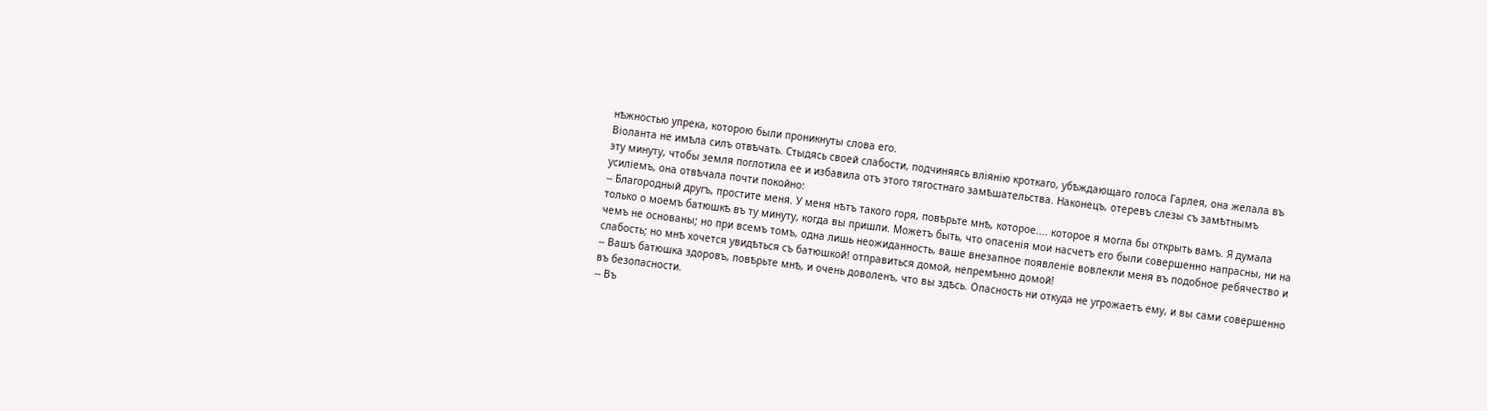нѣжностью упрека, которою были проникнуты слова его.
Віоланта не имѣла силъ отвѣчать. Стыдясь своей слабости, подчиняясь вліянію кроткаго, убѣждающаго голоса Гарлея, она желала въ эту минуту, чтобы земля поглотила ее и избавила отъ этого тягостнаго замѣшательства. Наконецъ, отеревъ слезы съ замѣтнымъ усиліемъ, она отвѣчала почти покойно:
-- Благородный другъ, простите меня. У меня нѣтъ такого горя, повѣрьте мнѣ, которое.... которое я могла бы открыть вамъ. Я думала только о моемъ батюшкѣ въ ту минуту, когда вы пришли. Можетъ быть, что опасенія мои насчетъ его были совершенно напрасны, ни на чемъ не основаны; но при всемъ томъ, одна лишь неожиданность, ваше внезапное появленіе вовлекли меня въ подобное ребячество и слабость; но мнѣ хочется увидѣться съ батюшкой! отправиться домой, непремѣнно домой!
-- Вашъ батюшка здоровъ, повѣрьте мнѣ, и очень доволенъ, что вы здѣсь. Опасность ни откуда не угрожаетъ ему, и вы сами совершенно въ безопасности.
-- Въ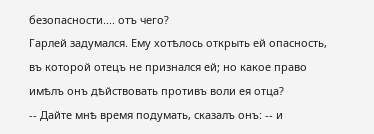безопасности.... отъ чего?
Гарлей задумался. Ему хотѣлось открыть ей опасность, въ которой отецъ не признался ей; но какое право имѣлъ онъ дѣйствовать противъ воли ея отца?
-- Дайте мнѣ время подумать, сказалъ онъ: -- и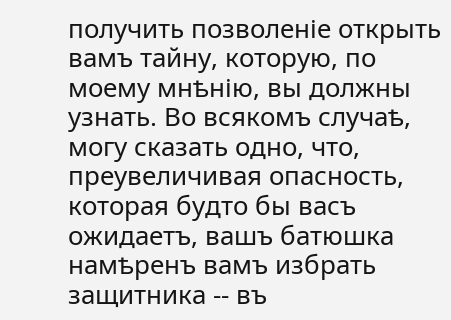получить позволеніе открыть вамъ тайну, которую, по моему мнѣнію, вы должны узнать. Во всякомъ случаѣ, могу сказать одно, что, преувеличивая опасность, которая будто бы васъ ожидаетъ, вашъ батюшка намѣренъ вамъ избрать защитника -- въ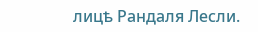лицѣ Рандаля Лесли.